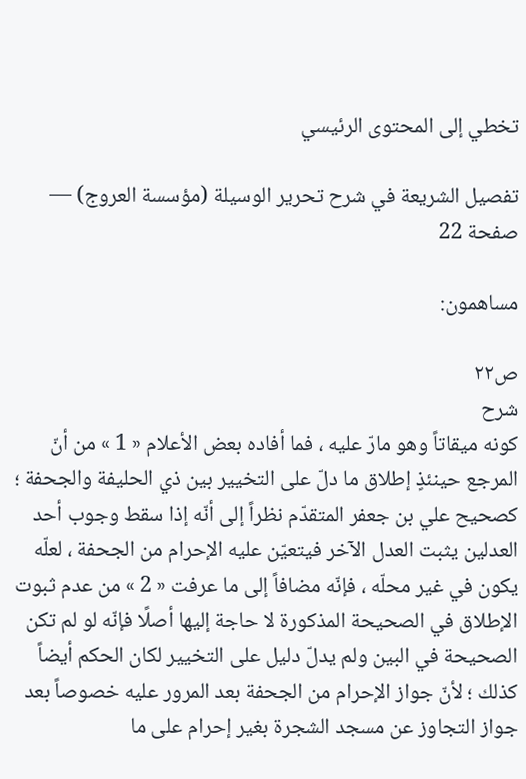تخطي إلى المحتوى الرئيسي

تفصيل الشريعة في شرح تحرير الوسيلة (مؤسسة العروج) — صفحة 22

مساهمون:

ص٢٢
شرح
كونه ميقاتاً وهو مارّ عليه ، فما أفاده بعض الأعلام « 1 » من أنّ المرجع حينئذٍ إطلاق ما دلّ على التخيير بين ذي الحليفة والجحفة ؛ كصحيح علي بن جعفر المتقدّم نظراً إلى أنّه إذا سقط وجوب أحد العدلين يثبت العدل الآخر فيتعيّن عليه الإحرام من الجحفة ، لعلّه يكون في غير محلّه ، فإنّه مضافاً إلى ما عرفت « 2 » من عدم ثبوت الإطلاق في الصحيحة المذكورة لا حاجة إليها أصلًا فإنّه لو لم تكن الصحيحة في البين ولم يدلّ دليل على التخيير لكان الحكم أيضاً كذلك ؛ لأنّ جواز الإحرام من الجحفة بعد المرور عليه خصوصاً بعد جواز التجاوز عن مسجد الشجرة بغير إحرام على ما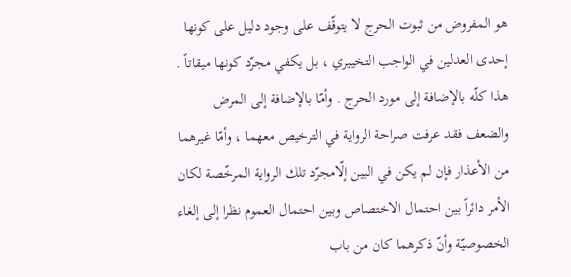هو المفروض من ثبوت الحرج لا يتوقّف على وجود دليل على كونها إحدى العدلين في الواجب التخييري ، بل يكفي مجرّد كونها ميقاتاً . هذا كلّه بالإضافة إلى مورد الحرج . وأمّا بالإضافة إلى المرض والضعف فقد عرفت صراحة الرواية في الترخيص معهما ، وأمّا غيرهما من الأعذار فإن لم يكن في البين إلّامجرّد تلك الرواية المرخّصة لكان الأمر دائراً بين احتمال الاختصاص وبين احتمال العموم نظرا إلى إلغاء الخصوصيّة وأنّ ذكرهما كان من باب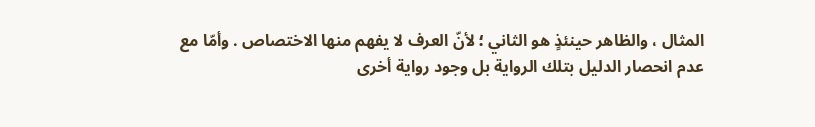المثال ، والظاهر حينئذٍ هو الثاني ؛ لأنّ العرف لا يفهم منها الاختصاص . وأمّا مع عدم انحصار الدليل بتلك الرواية بل وجود رواية أخرى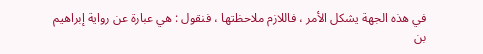في هذه الجهة يشكل الأمر ، فاللازم ملاحظتها ، فنقول : هي عبارة عن رواية إبراهيم بن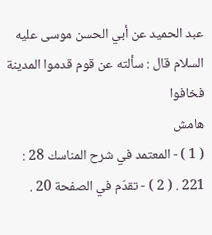عبد الحميد عن أبي الحسن موسى عليه السلام قال : سألته عن قوم قدموا المدينة فخافوا
هامش
( 1 ) - المعتمد في شرح المناسك 28 : 221 . ( 2 ) - تقدّم في الصفحة 20 .